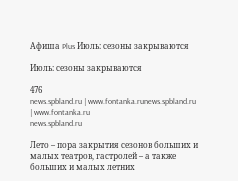Афиша Plus Июль: сезоны закрываются

Июль: сезоны закрываются

476
news.spbland.ru | www.fontanka.runews.spbland.ru | www.fontanka.ru
news.spbland.ru

Лето – пора закрытия сезонов больших и малых театров, гастролей – а также больших и малых летних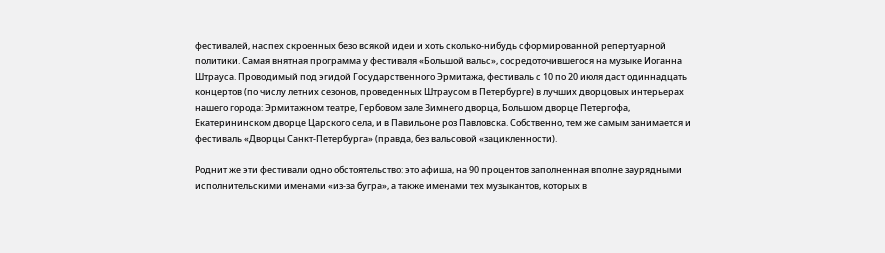фестивалей, наспех скроенных безо всякой идеи и хоть сколько-нибудь сформированной репертуарной политики. Самая внятная программа у фестиваля «Большой вальс», сосредоточившегося на музыке Иоганна Штрауса. Проводимый под эгидой Государственного Эрмитажа, фестиваль с 10 по 20 июля даст одиннадцать концертов (по числу летних сезонов, проведенных Штраусом в Петербурге) в лучших дворцовых интерьерах нашего города: Эрмитажном театре, Гербовом зале Зимнего дворца, Большом дворце Петергофа, Екатерининском дворце Царского села, и в Павильоне роз Павловска. Собственно, тем же самым занимается и фестиваль «Дворцы Санкт-Петербурга» (правда, без вальсовой «зацикленности).

Роднит же эти фестивали одно обстоятельство: это афиша, на 90 процентов заполненная вполне заурядными исполнительскими именами «из-за бугра», а также именами тех музыкантов, которых в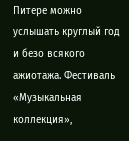Питере можно услышать круглый год и безо всякого ажиотажа. Фестиваль «Музыкальная коллекция»,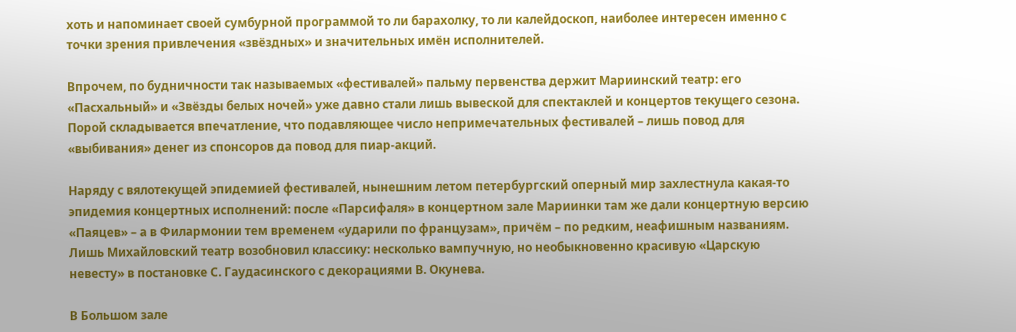хоть и напоминает своей сумбурной программой то ли барахолку, то ли калейдоскоп, наиболее интересен именно с точки зрения привлечения «звёздных» и значительных имён исполнителей.

Впрочем, по будничности так называемых «фестивалей» пальму первенства держит Мариинский театр: его «Пасхальный» и «Звёзды белых ночей» уже давно стали лишь вывеской для спектаклей и концертов текущего сезона. Порой складывается впечатление, что подавляющее число непримечательных фестивалей – лишь повод для «выбивания» денег из спонсоров да повод для пиар-акций.

Наряду с вялотекущей эпидемией фестивалей, нынешним летом петербургский оперный мир захлестнула какая-то эпидемия концертных исполнений: после «Парсифаля» в концертном зале Мариинки там же дали концертную версию «Паяцев» – а в Филармонии тем временем «ударили по французам», причём – по редким, неафишным названиям. Лишь Михайловский театр возобновил классику: несколько вампучную, но необыкновенно красивую «Царскую невесту» в постановке С. Гаудасинского с декорациями В. Окунева.

В Большом зале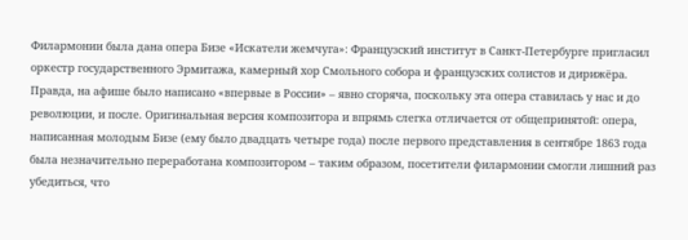Филармонии была дана опера Бизе «Искатели жемчуга»: Французский институт в Санкт-Петербурге пригласил оркестр государственного Эрмитажа, камерный хор Смольного собора и французских солистов и дирижёра. Правда, на афише было написано «впервые в России» – явно сгоряча, поскольку эта опера ставилась у нас и до революции, и после. Оригинальная версия композитора и впрямь слегка отличается от общепринятой: опера, написанная молодым Бизе (ему было двадцать четыре года) после первого представления в сентябре 1863 года была незначительно переработана композитором – таким образом, посетители филармонии смогли лишний раз убедиться, что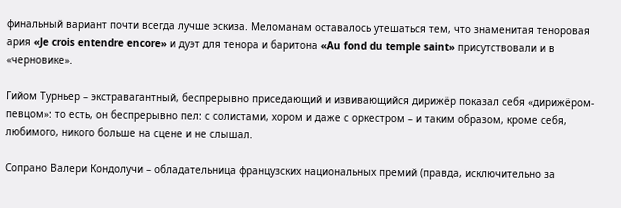финальный вариант почти всегда лучше эскиза. Меломанам оставалось утешаться тем, что знаменитая теноровая ария «Je crois entendre encore» и дуэт для тенора и баритона «Au fond du temple saint» присутствовали и в «черновике».

Гийом Турньер – экстравагантный, беспрерывно приседающий и извивающийся дирижёр показал себя «дирижёром-певцом»: то есть, он беспрерывно пел: с солистами, хором и даже с оркестром – и таким образом, кроме себя, любимого, никого больше на сцене и не слышал.

Сопрано Валери Кондолучи – обладательница французских национальных премий (правда, исключительно за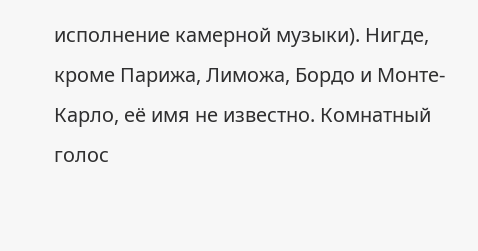исполнение камерной музыки). Нигде, кроме Парижа, Лиможа, Бордо и Монте-Карло, её имя не известно. Комнатный голос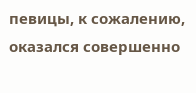певицы, к сожалению, оказался совершенно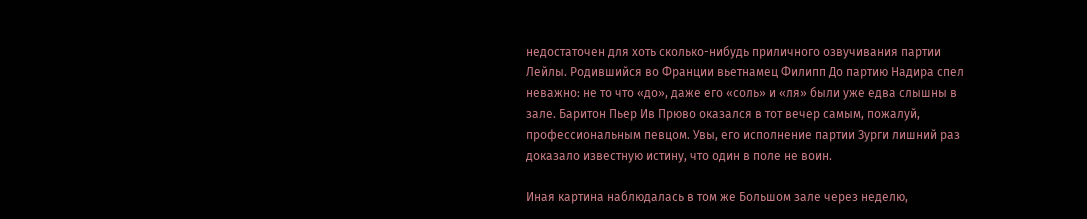недостаточен для хоть сколько-нибудь приличного озвучивания партии Лейлы. Родившийся во Франции вьетнамец Филипп До партию Надира спел неважно: не то что «до», даже его «соль» и «ля» были уже едва слышны в зале. Баритон Пьер Ив Прюво оказался в тот вечер самым, пожалуй, профессиональным певцом. Увы, его исполнение партии Зурги лишний раз доказало известную истину, что один в поле не воин.

Иная картина наблюдалась в том же Большом зале через неделю,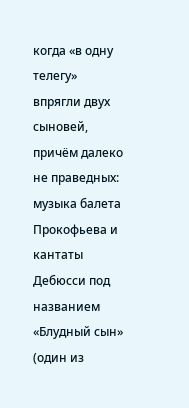когда «в одну телегу» впрягли двух сыновей, причём далеко не праведных: музыка балета Прокофьева и кантаты Дебюсси под названием «Блудный сын» (один из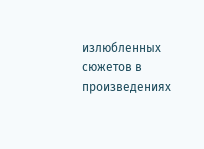излюбленных сюжетов в произведениях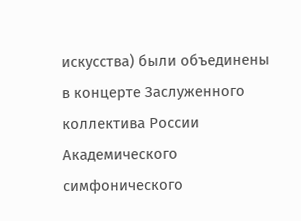искусства) были объединены в концерте Заслуженного коллектива России Академического симфонического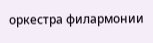оркестра филармонии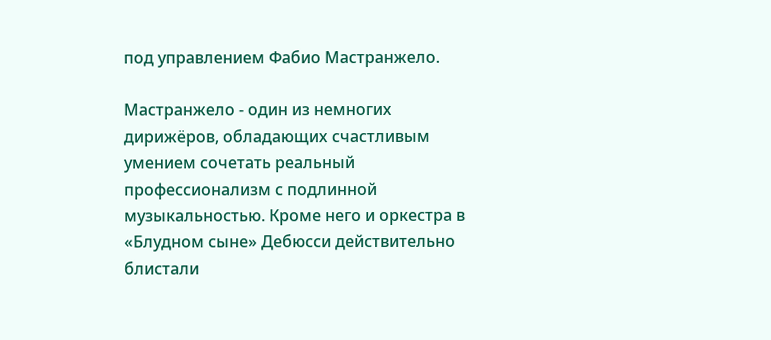под управлением Фабио Мастранжело.

Мастранжело - один из немногих дирижёров, обладающих счастливым умением сочетать реальный профессионализм с подлинной музыкальностью. Кроме него и оркестра в «Блудном сыне» Дебюсси действительно блистали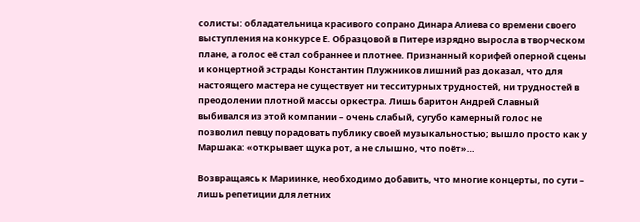солисты: обладательница красивого сопрано Динара Алиева со времени своего выступления на конкурсе Е. Образцовой в Питере изрядно выросла в творческом плане, а голос её стал собраннее и плотнее. Признанный корифей оперной сцены и концертной эстрады Константин Плужников лишний раз доказал, что для настоящего мастера не существует ни тесситурных трудностей, ни трудностей в преодолении плотной массы оркестра. Лишь баритон Андрей Славный выбивался из этой компании – очень слабый, сугубо камерный голос не позволил певцу порадовать публику своей музыкальностью; вышло просто как у Маршака: «открывает щука рот, а не слышно, что поёт»…

Возвращаясь к Мариинке, необходимо добавить, что многие концерты, по сути – лишь репетиции для летних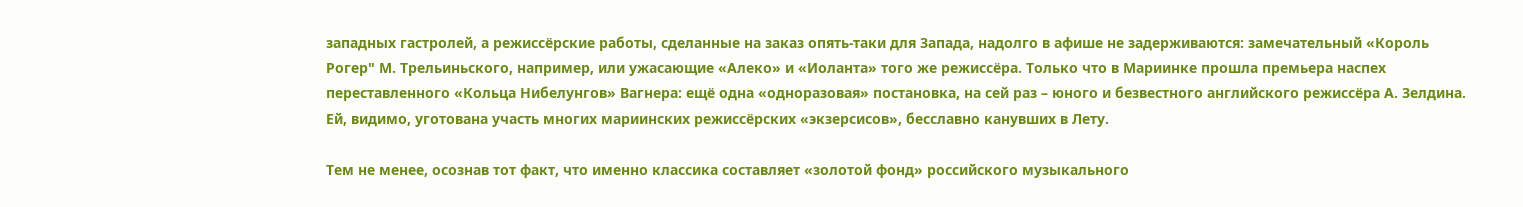западных гастролей, а режиссёрские работы, сделанные на заказ опять-таки для Запада, надолго в афише не задерживаются: замечательный «Король Рогер" М. Трельиньского, например, или ужасающие «Алеко» и «Иоланта» того же режиссёра. Только что в Мариинке прошла премьера наспех переставленного «Кольца Нибелунгов» Вагнера: ещё одна «одноразовая» постановка, на сей раз – юного и безвестного английского режиссёра А. Зелдина. Ей, видимо, уготована участь многих мариинских режиссёрских «экзерсисов», бесславно канувших в Лету.

Тем не менее, осознав тот факт, что именно классика составляет «золотой фонд» российского музыкального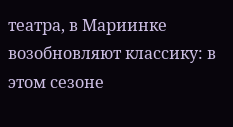театра, в Мариинке возобновляют классику: в этом сезоне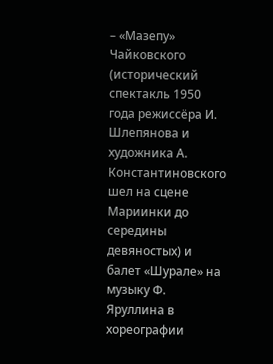– «Мазепу» Чайковского (исторический спектакль 1950 года режиссёра И. Шлепянова и художника А. Константиновского шел на сцене Мариинки до середины девяностых) и балет «Шурале» на музыку Ф. Яруллина в хореографии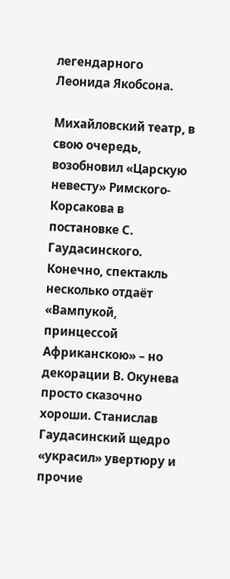легендарного Леонида Якобсона.

Михайловский театр, в свою очередь, возобновил «Царскую невесту» Римского-Корсакова в постановке С. Гаудасинского. Конечно, спектакль несколько отдаёт «Вампукой, принцессой Африканскою» – но декорации В. Окунева просто сказочно хороши. Станислав Гаудасинский щедро «украсил» увертюру и прочие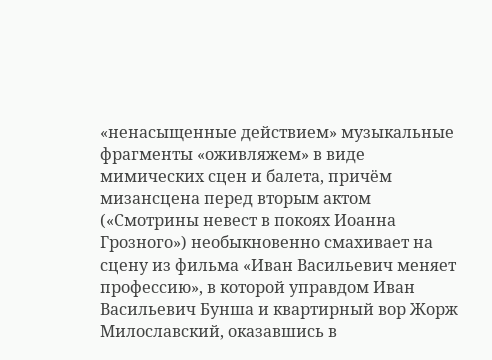«ненасыщенные действием» музыкальные фрагменты «оживляжем» в виде мимических сцен и балета, причём мизансцена перед вторым актом («Смотрины невест в покоях Иоанна Грозного») необыкновенно смахивает на сцену из фильма «Иван Васильевич меняет профессию», в которой управдом Иван Васильевич Бунша и квартирный вор Жорж Милославский, оказавшись в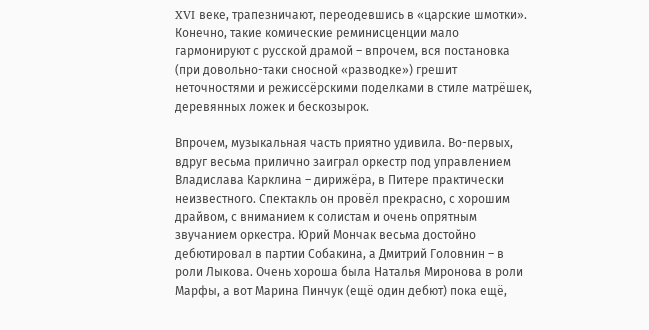XVI веке, трапезничают, переодевшись в «царские шмотки». Конечно, такие комические реминисценции мало гармонируют с русской драмой – впрочем, вся постановка (при довольно-таки сносной «разводке») грешит неточностями и режиссёрскими поделками в стиле матрёшек, деревянных ложек и бескозырок.

Впрочем, музыкальная часть приятно удивила. Во-первых, вдруг весьма прилично заиграл оркестр под управлением Владислава Карклина – дирижёра, в Питере практически неизвестного. Спектакль он провёл прекрасно, с хорошим драйвом, с вниманием к солистам и очень опрятным звучанием оркестра. Юрий Мончак весьма достойно дебютировал в партии Собакина, а Дмитрий Головнин – в роли Лыкова. Очень хороша была Наталья Миронова в роли Марфы, а вот Марина Пинчук (ещё один дебют) пока ещё,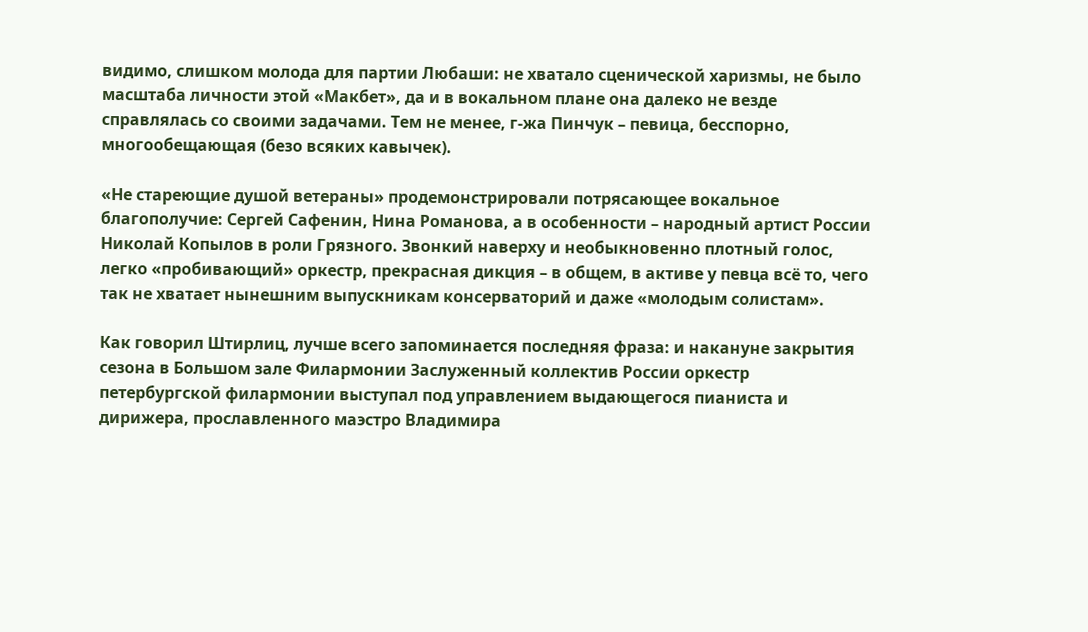видимо, слишком молода для партии Любаши: не хватало сценической харизмы, не было масштаба личности этой «Макбет», да и в вокальном плане она далеко не везде справлялась со своими задачами. Тем не менее, г-жа Пинчук – певица, бесспорно, многообещающая (безо всяких кавычек).

«Не стареющие душой ветераны» продемонстрировали потрясающее вокальное благополучие: Сергей Сафенин, Нина Романова, а в особенности – народный артист России Николай Копылов в роли Грязного. Звонкий наверху и необыкновенно плотный голос, легко «пробивающий» оркестр, прекрасная дикция – в общем, в активе у певца всё то, чего так не хватает нынешним выпускникам консерваторий и даже «молодым солистам».

Как говорил Штирлиц, лучше всего запоминается последняя фраза: и накануне закрытия сезона в Большом зале Филармонии Заслуженный коллектив России оркестр петербургской филармонии выступал под управлением выдающегося пианиста и дирижера, прославленного маэстро Владимира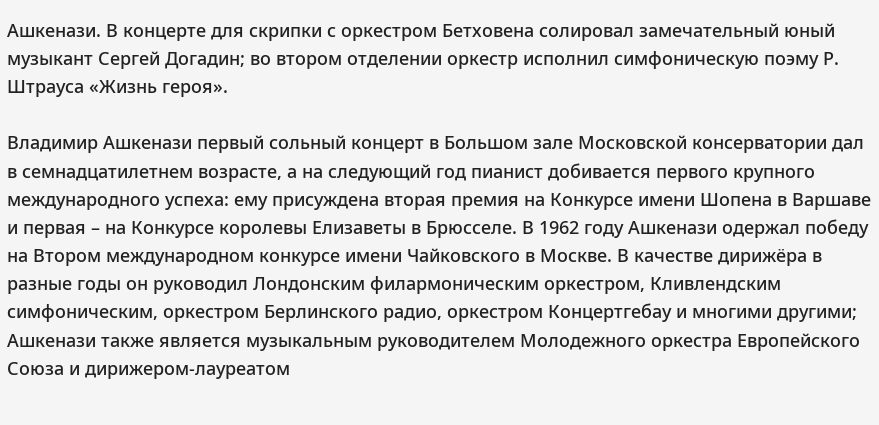Ашкенази. В концерте для скрипки с оркестром Бетховена солировал замечательный юный музыкант Сергей Догадин; во втором отделении оркестр исполнил симфоническую поэму Р. Штрауса «Жизнь героя».

Владимир Ашкенази первый сольный концерт в Большом зале Московской консерватории дал в семнадцатилетнем возрасте, а на следующий год пианист добивается первого крупного международного успеха: ему присуждена вторая премия на Конкурсе имени Шопена в Варшаве и первая – на Конкурсе королевы Елизаветы в Брюсселе. В 1962 году Ашкенази одержал победу на Втором международном конкурсе имени Чайковского в Москве. В качестве дирижёра в разные годы он руководил Лондонским филармоническим оркестром, Кливлендским симфоническим, оркестром Берлинского радио, оркестром Концертгебау и многими другими; Ашкенази также является музыкальным руководителем Молодежного оркестра Европейского Союза и дирижером-лауреатом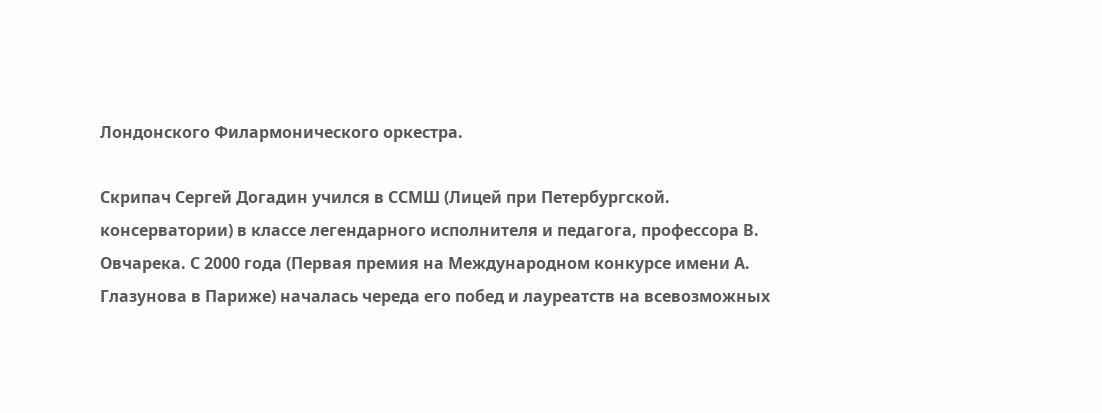Лондонского Филармонического оркестра.

Скрипач Сергей Догадин учился в ССМШ (Лицей при Петербургской. консерватории) в классе легендарного исполнителя и педагога, профессора В. Овчарека. С 2000 года (Первая премия на Международном конкурсе имени А. Глазунова в Париже) началась череда его побед и лауреатств на всевозможных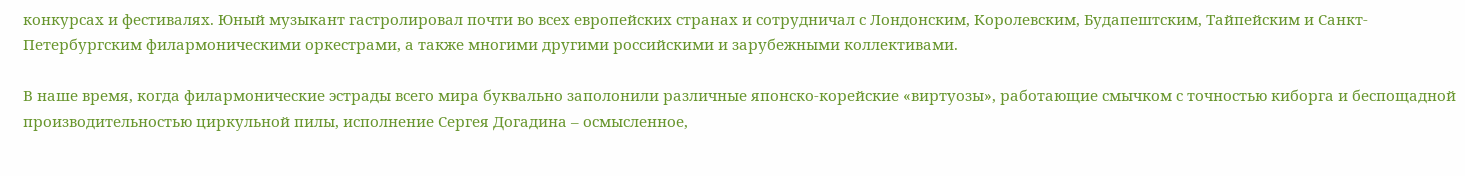конкурсах и фестивалях. Юный музыкант гастролировал почти во всех европейских странах и сотрудничал с Лондонским, Королевским, Будапештским, Тайпейским и Санкт-Петербургским филармоническими оркестрами, а также многими другими российскими и зарубежными коллективами.

В наше время, когда филармонические эстрады всего мира буквально заполонили различные японско-корейские «виртуозы», работающие смычком с точностью киборга и беспощадной производительностью циркульной пилы, исполнение Сергея Догадина – осмысленное,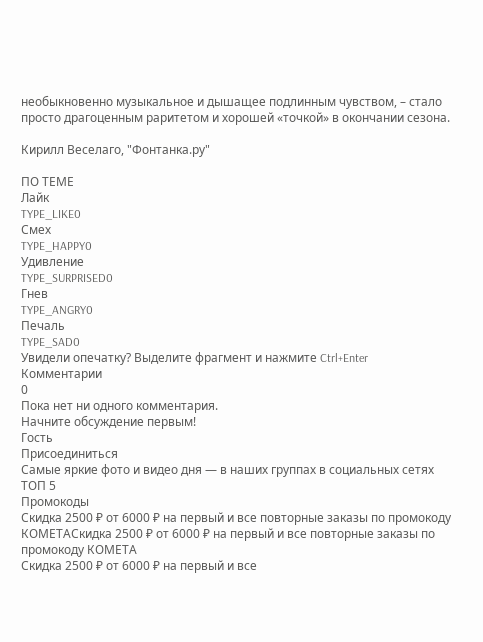необыкновенно музыкальное и дышащее подлинным чувством, – стало просто драгоценным раритетом и хорошей «точкой» в окончании сезона.

Кирилл Веселаго, "Фонтанка.ру"

ПО ТЕМЕ
Лайк
TYPE_LIKE0
Смех
TYPE_HAPPY0
Удивление
TYPE_SURPRISED0
Гнев
TYPE_ANGRY0
Печаль
TYPE_SAD0
Увидели опечатку? Выделите фрагмент и нажмите Ctrl+Enter
Комментарии
0
Пока нет ни одного комментария.
Начните обсуждение первым!
Гость
Присоединиться
Самые яркие фото и видео дня — в наших группах в социальных сетях
ТОП 5
Промокоды
Скидка 2500 ₽ от 6000 ₽ на первый и все повторные заказы по промокоду КОМЕТАСкидка 2500 ₽ от 6000 ₽ на первый и все повторные заказы по промокоду КОМЕТА
Скидка 2500 ₽ от 6000 ₽ на первый и все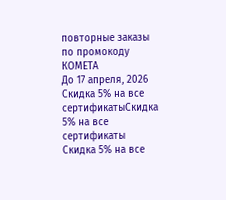повторные заказы по промокоду КОМЕТА
До 17 апреля, 2026
Скидка 5% на все сертификатыСкидка 5% на все сертификаты
Скидка 5% на все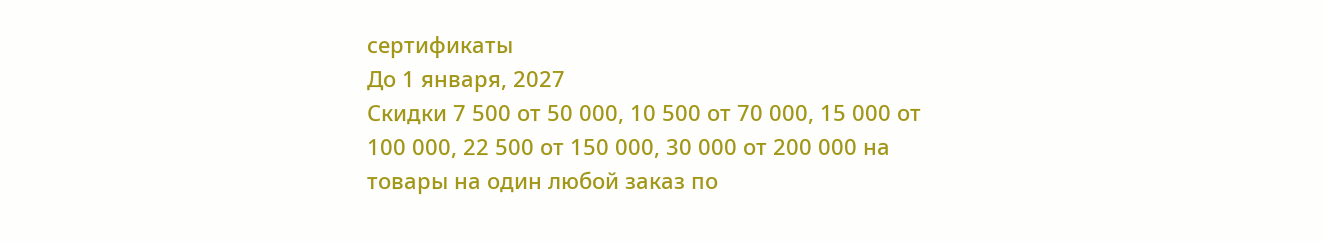сертификаты
До 1 января, 2027
Скидки 7 500 от 50 000, 10 500 от 70 000, 15 000 от 100 000, 22 500 от 150 000, 30 000 от 200 000 на товары на один любой заказ по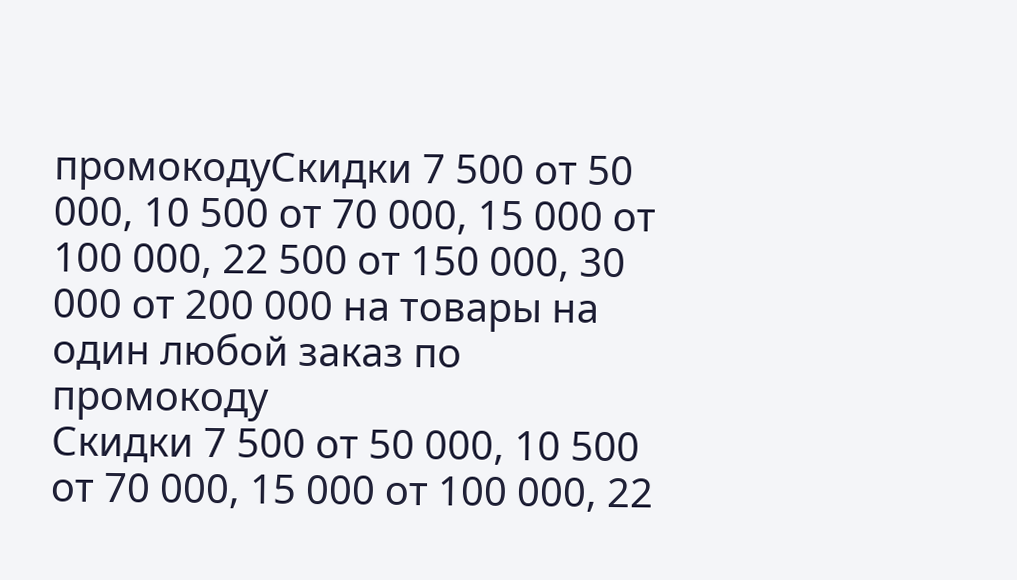промокодуСкидки 7 500 от 50 000, 10 500 от 70 000, 15 000 от 100 000, 22 500 от 150 000, 30 000 от 200 000 на товары на один любой заказ по промокоду
Скидки 7 500 от 50 000, 10 500 от 70 000, 15 000 от 100 000, 22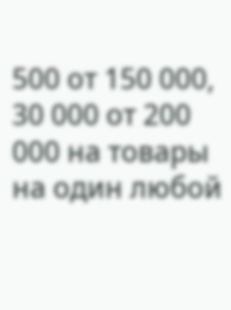500 от 150 000, 30 000 от 200 000 на товары на один любой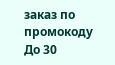заказ по промокоду
До 30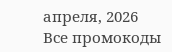апреля, 2026
Все промокоды